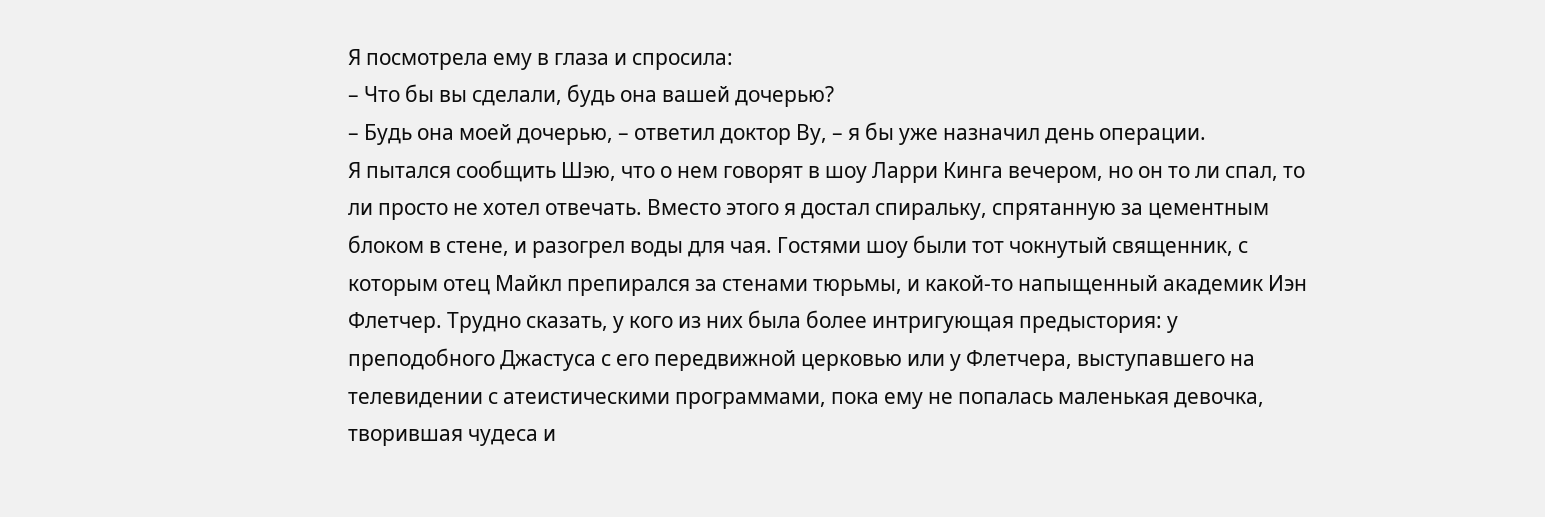Я посмотрела ему в глаза и спросила:
– Что бы вы сделали, будь она вашей дочерью?
– Будь она моей дочерью, – ответил доктор Ву, – я бы уже назначил день операции.
Я пытался сообщить Шэю, что о нем говорят в шоу Ларри Кинга вечером, но он то ли спал, то ли просто не хотел отвечать. Вместо этого я достал спиральку, спрятанную за цементным блоком в стене, и разогрел воды для чая. Гостями шоу были тот чокнутый священник, с которым отец Майкл препирался за стенами тюрьмы, и какой-то напыщенный академик Иэн Флетчер. Трудно сказать, у кого из них была более интригующая предыстория: у преподобного Джастуса с его передвижной церковью или у Флетчера, выступавшего на телевидении с атеистическими программами, пока ему не попалась маленькая девочка, творившая чудеса и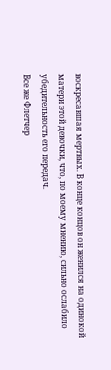воскресавшая мертвых. В конце концов он женился на одинокой матери этой девочки, что, по моему мнению, сильно ослабило убедительность его передач.
Все же Флетчер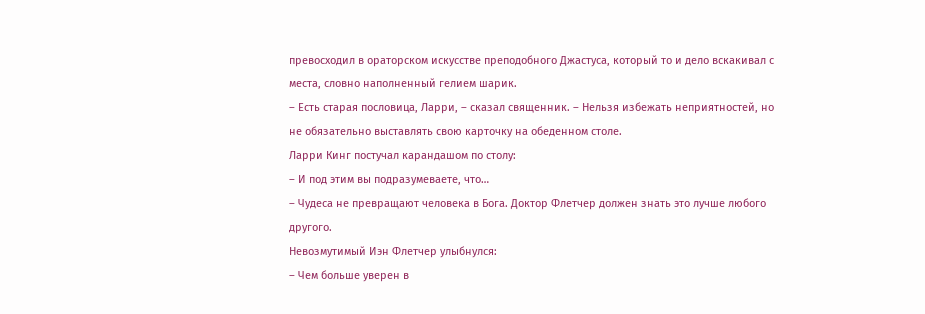превосходил в ораторском искусстве преподобного Джастуса, который то и дело вскакивал с места, словно наполненный гелием шарик.
– Есть старая пословица, Ларри, – сказал священник. – Нельзя избежать неприятностей, но не обязательно выставлять свою карточку на обеденном столе.
Ларри Кинг постучал карандашом по столу:
– И под этим вы подразумеваете, что…
– Чудеса не превращают человека в Бога. Доктор Флетчер должен знать это лучше любого другого.
Невозмутимый Иэн Флетчер улыбнулся:
– Чем больше уверен в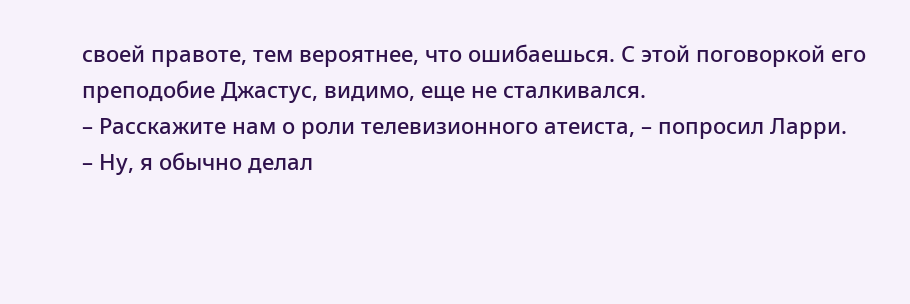своей правоте, тем вероятнее, что ошибаешься. С этой поговоркой его преподобие Джастус, видимо, еще не сталкивался.
– Расскажите нам о роли телевизионного атеиста, – попросил Ларри.
– Ну, я обычно делал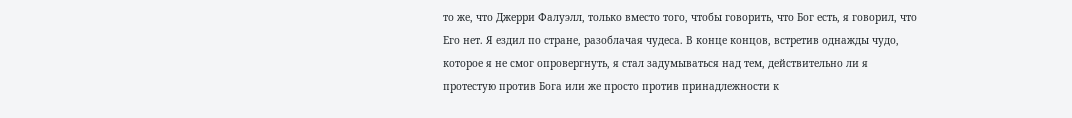то же, что Джерри Фалуэлл, только вместо того, чтобы говорить, что Бог есть, я говорил, что Его нет. Я ездил по стране, разоблачая чудеса. В конце концов, встретив однажды чудо, которое я не смог опровергнуть, я стал задумываться над тем, действительно ли я протестую против Бога или же просто против принадлежности к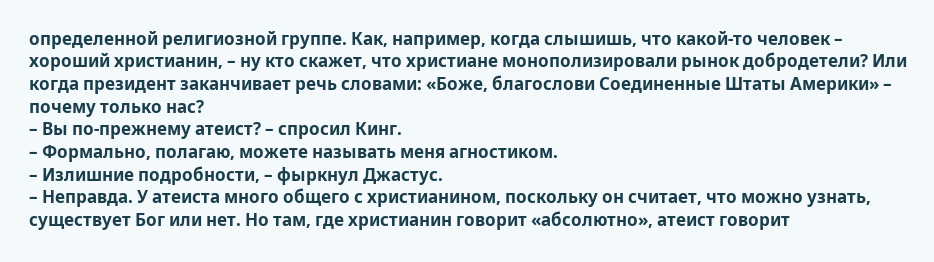определенной религиозной группе. Как, например, когда слышишь, что какой-то человек – хороший христианин, – ну кто скажет, что христиане монополизировали рынок добродетели? Или когда президент заканчивает речь словами: «Боже, благослови Соединенные Штаты Америки» – почему только нас?
– Вы по-прежнему атеист? – спросил Кинг.
– Формально, полагаю, можете называть меня агностиком.
– Излишние подробности, – фыркнул Джастус.
– Неправда. У атеиста много общего с христианином, поскольку он считает, что можно узнать, существует Бог или нет. Но там, где христианин говорит «абсолютно», атеист говорит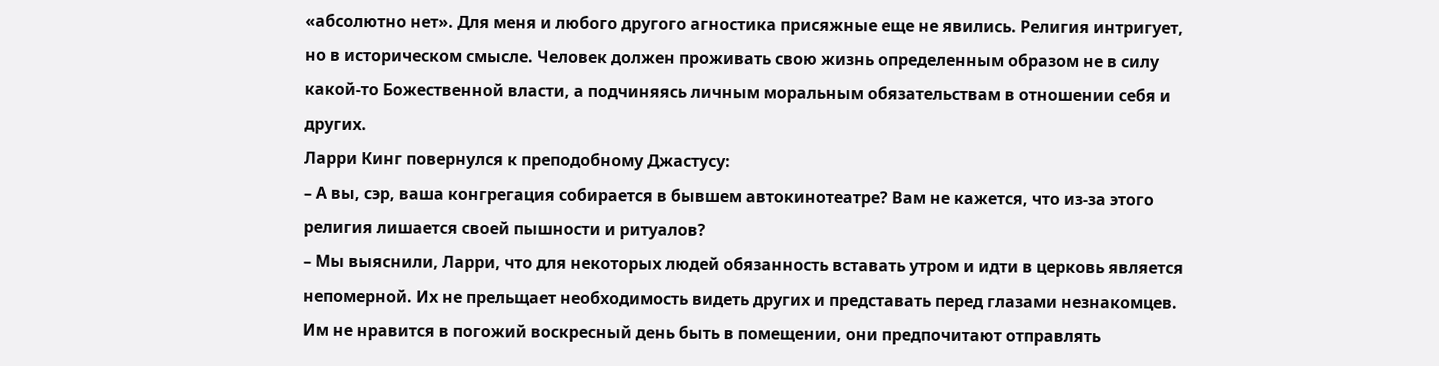«абсолютно нет». Для меня и любого другого агностика присяжные еще не явились. Религия интригует, но в историческом смысле. Человек должен проживать свою жизнь определенным образом не в силу какой-то Божественной власти, а подчиняясь личным моральным обязательствам в отношении себя и других.
Ларри Кинг повернулся к преподобному Джастусу:
– А вы, сэр, ваша конгрегация собирается в бывшем автокинотеатре? Вам не кажется, что из-за этого религия лишается своей пышности и ритуалов?
– Мы выяснили, Ларри, что для некоторых людей обязанность вставать утром и идти в церковь является непомерной. Их не прельщает необходимость видеть других и представать перед глазами незнакомцев. Им не нравится в погожий воскресный день быть в помещении, они предпочитают отправлять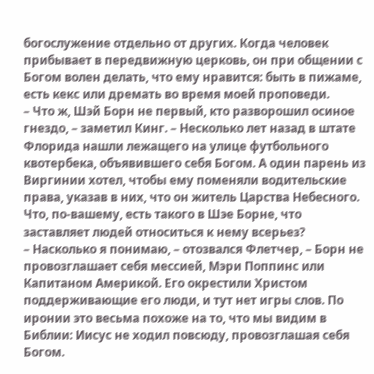богослужение отдельно от других. Когда человек прибывает в передвижную церковь, он при общении с Богом волен делать, что ему нравится: быть в пижаме, есть кекс или дремать во время моей проповеди.
– Что ж, Шэй Борн не первый, кто разворошил осиное гнездо, – заметил Кинг. – Несколько лет назад в штате Флорида нашли лежащего на улице футбольного квотербека, объявившего себя Богом. А один парень из Виргинии хотел, чтобы ему поменяли водительские права, указав в них, что он житель Царства Небесного. Что, по-вашему, есть такого в Шэе Борне, что заставляет людей относиться к нему всерьез?
– Насколько я понимаю, – отозвался Флетчер, – Борн не провозглашает себя мессией, Мэри Поппинс или Капитаном Америкой. Его окрестили Христом поддерживающие его люди, и тут нет игры слов. По иронии это весьма похоже на то, что мы видим в Библии: Иисус не ходил повсюду, провозглашая себя Богом.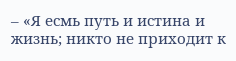– «Я есмь путь и истина и жизнь; никто не приходит к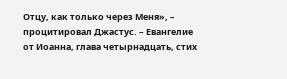Отцу, как только через Меня», – процитировал Джастус. – Евангелие от Иоанна, глава четырнадцать, стих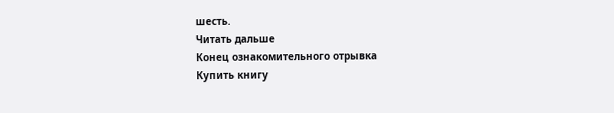шесть.
Читать дальше
Конец ознакомительного отрывка
Купить книгу